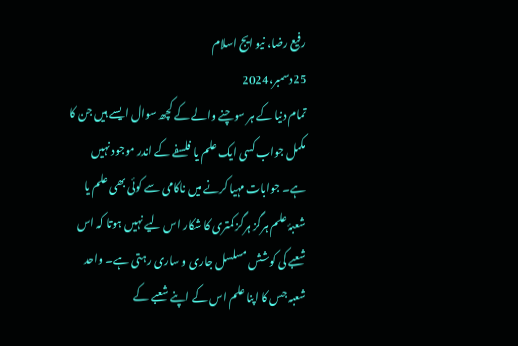رفیع رضا، نیو ایج اسلام
25دسمبر،2024
تمام دنیا کے ہر سوچنے والے کے کچھ سوال ایسے ہیں جن کا مکمل جواب کسی ایک علم یا فلسفے کے اندر موجود نہیں ہے۔ جوابات مہیا کرنے میں ناکامی سے کوئی بھی علم یا شعبۂ علم ہرگز ہرگز کمتری کا شکار اس لیے نہیں ہوتا کہ اس شعبے کی کوشش مسلسل جاری و ساری رہتی ہے۔ واحد شعبہ جس کا اپنا علم اس کے اپنے شعبے کے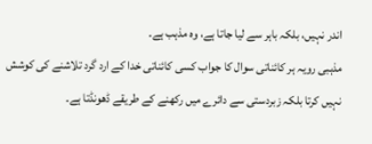اندر نہیں، بلکہ باہر سے لیا جاتا ہے، وہ مذہب ہے۔
مذہبی رویہ ہر کائناتی سوال کا جواب کسی کائناتی خدا کے ارد گرد تلاشنے کی کوشش نہیں کرتا بلکہ زبردستی سے دائرے میں رکھنے کے طریقے ڈھونڈتا ہے۔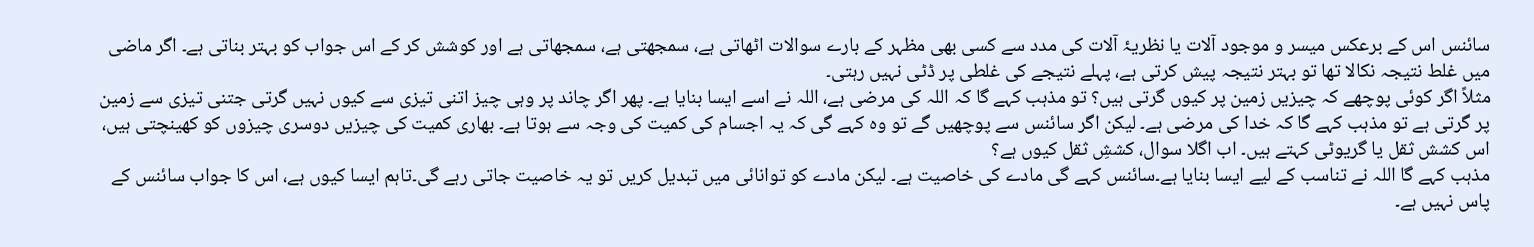سائنس اس کے برعکس میسر و موجود آلات یا نظریۂ آلات کی مدد سے کسی بھی مظہر کے بارے سوالات اٹھاتی ہے، سمجھتی ہے، سمجھاتی ہے اور کوشش کر کے اس جواب کو بہتر بناتی ہے۔ اگر ماضی میں غلط نتیجہ نکالا تھا تو بہتر نتیجہ پیش کرتی ہے، پہلے نتیجے کی غلطی پر ڈٹی نہیں رہتی۔
مثلاً اگر کوئی پوچھے کہ چیزیں زمین پر کیوں گرتی ہیں؟ تو مذہب کہے گا کہ اللہ کی مرضی ہے، اللہ نے اسے ایسا بنایا ہے۔ پھر اگر چاند پر وہی چیز اتنی تیزی سے کیوں نہیں گرتی جتنی تیزی سے زمین پر گرتی ہے تو مذہب کہے گا کہ خدا کی مرضی ہے۔ لیکن اگر سائنس سے پوچھیں گے تو وہ کہے گی کہ یہ اجسام کی کمیت کی وجہ سے ہوتا ہے۔ بھاری کمیت کی چیزیں دوسری چیزوں کو کھینچتی ہیں، اس کشش ثقل یا گریوٹی کہتے ہیں۔ اب اگلا سوال، کششِ ثقل کیوں ہے؟
مذہب کہے گا اللہ نے تناسب کے لیے ایسا بنایا ہے۔سائنس کہے گی مادے کی خاصیت ہے۔ لیکن مادے کو توانائی میں تبدیل کریں تو یہ خاصیت جاتی رہے گی۔تاہم ایسا کیوں ہے، اس کا جواب سائنس کے پاس نہیں ہے۔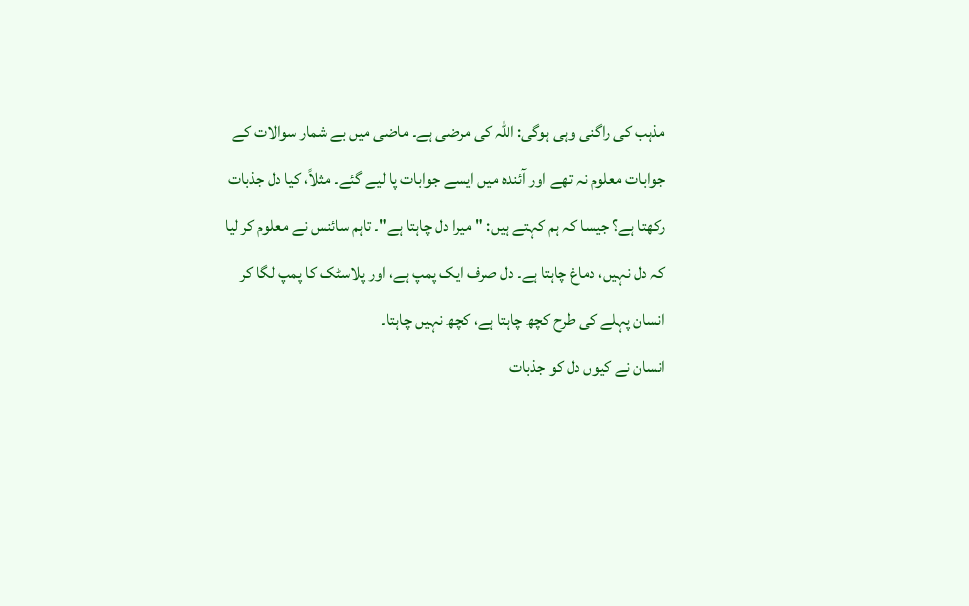مذہب کی راگنی وہی ہوگی: اللہ کی مرضی ہے۔ ماضی میں بے شمار سوالات کے جوابات معلوم نہ تھے اور آئندہ میں ایسے جوابات پا لیے گئے۔ مثلاً، کیا دل جذبات رکھتا ہے؟ جیسا کہ ہم کہتے ہیں: "میرا دل چاہتا ہے"۔ تاہم سائنس نے معلوم کر لیا کہ دل نہیں، دماغ چاہتا ہے۔ دل صرف ایک پمپ ہے، اور پلاسٹک کا پمپ لگا کر انسان پہلے کی طرح کچھ چاہتا ہے، کچھ نہیں چاہتا۔
انسان نے کیوں دل کو جذبات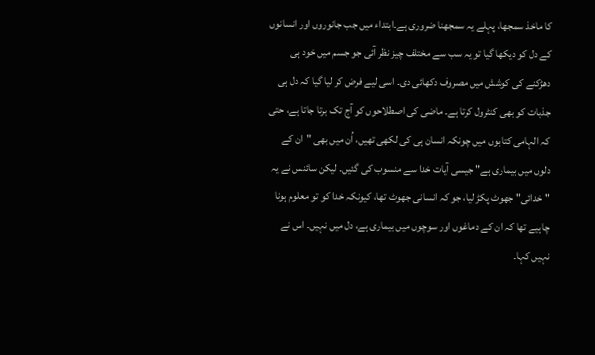کا ماخذ سمجھا، پہلے یہ سمجھنا ضروری ہے۔ابتداء میں جب جانوروں اور انسانوں کے دل کو دیکھا گیا تو یہ سب سے مختلف چیز نظر آئی جو جسم میں خود ہی دھڑکنے کی کوشش میں مصروف دکھائی دی۔ اسی لیے فرض کر لیا گیا کہ دل ہی جذبات کو بھی کنٹرول کرتا ہے۔ ماضی کی اصطلاحوں کو آج تک برتا جاتا ہے، حتی کہ الہامی کتابوں میں چونکہ انسان ہی کی لکھی تھیں، اُن میں بھی "ان کے دلوں میں بیماری ہے" جیسی آیات خدا سے منسوب کی گئیں۔ لیکن سائنس نے یہ "خدائی" جھوٹ پکڑ لیا، جو کہ انسانی جھوٹ تھا، کیونکہ خدا کو تو معلوم ہونا چاہیے تھا کہ ان کے دماغوں اور سوچوں میں بیماری ہے، دل میں نہیں۔ اس نے نہیں کہا۔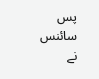پس سائنس نے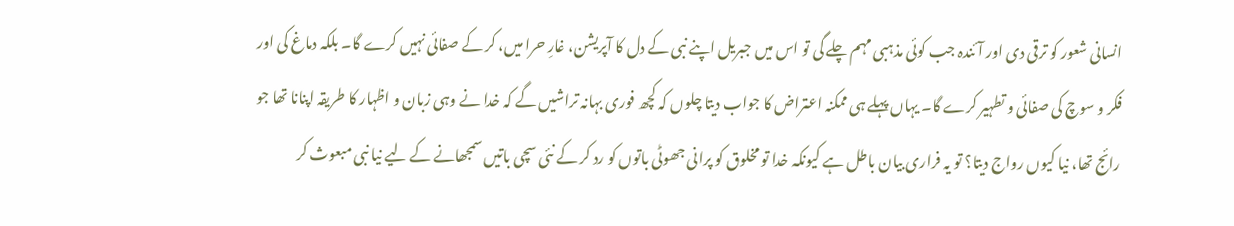انسانی شعور کو ترقی دی اور آئندہ جب کوئی مذہبی مہم چلے گی تو اس میں جبریل اپنے نبی کے دل کا آپریشن، غارِ حرا میں، کر کے صفائی نہیں کرے گا۔ بلکہ دماغ کی اور فکر و سوچ کی صفائی و تطہیر کرے گا۔ یہاں پہلے ہی ممکنہ اعتراض کا جواب دیتا چلوں کہ کچھ فوری بہانہ تراشیں گے کہ خدا نے وہی زبان و اظہار کا طریقہ اپنانا تھا جو رائج تھا، نیا کیوں رواج دیتا؟ تو یہ فراری بیان باطل ہے کیونکہ خدا تو مخلوق کو پرانی جھوٹی باتوں کو رد کر کے نئی سچی باتیں سمجھانے کے لیے نیا نبی مبعوث کر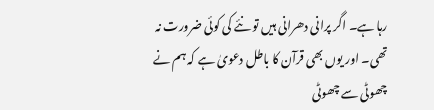رہا ہے۔ اگر پرانی دھرانی ہیں تو نئے کی کوئی ضرورت نہ تھی۔ اور یوں بھی قرآن کا باطل دعویٰ ہے کہ ہم نے چھوٹی سے چھوٹی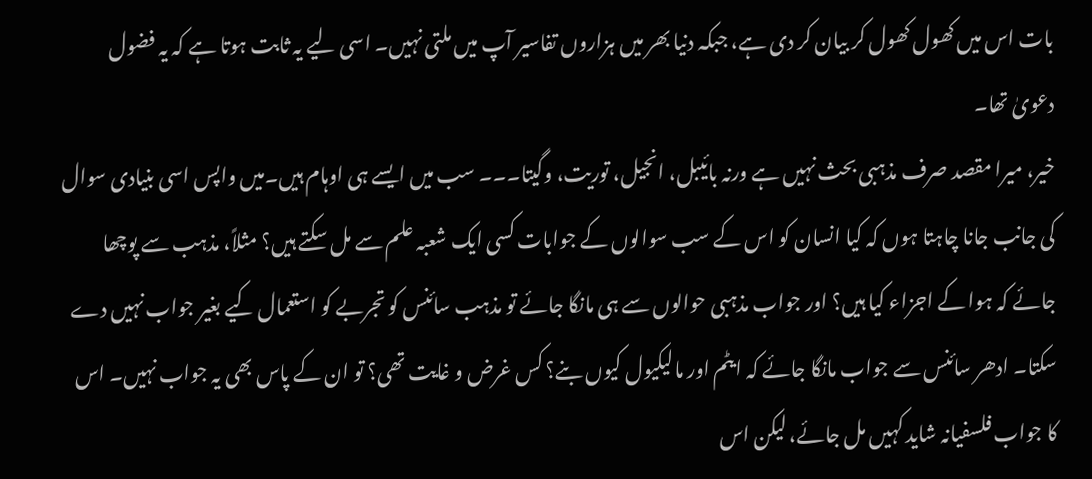بات اس میں کھول کھول کر بیان کر دی ہے، جبکہ دنیا بھر میں ہزاروں تفاسیر آپ میں ملتی نہیں۔ اسی لیے یہ ثابت ہوتا ہے کہ یہ فضول دعویٰ تھا۔
خیر، میرا مقصد صرف مذہبی بحث نہیں ہے ورنہ بائیبل، انجیل، توریت، وگیتا۔۔۔ سب میں ایسے ہی اوہام ہیں۔میں واپس اسی بنیادی سوال کی جانب جانا چاہتا ہوں کہ کیا انسان کو اس کے سب سوالوں کے جوابات کسی ایک شعبہ علم سے مل سکتے ہیں؟ مثلاً، مذہب سے پوچھا جائے کہ ہوا کے اجزاء کیا ہیں؟ اور جواب مذہبی حوالوں سے ہی مانگا جائے تو مذہب سائنس کو تجربے کو استعمال کیے بغیر جواب نہیں دے سکتا۔ ادھر سائنس سے جواب مانگا جائے کہ ایٹم اور مالیکیول کیوں بنے؟ کس غرض و غایت تھی؟ تو ان کے پاس بھی یہ جواب نہیں۔ اس کا جواب فلسفیانہ شاید کہیں مل جائے، لیکن اس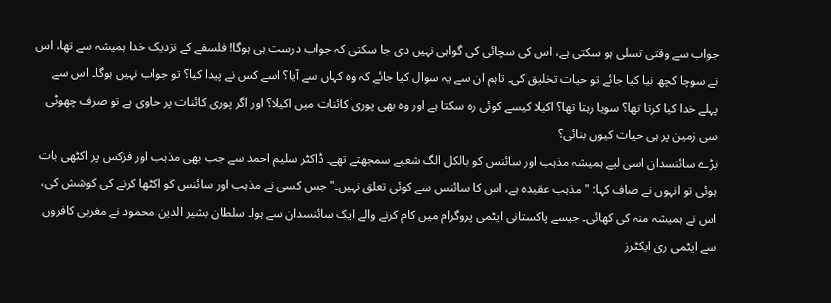جواب سے وقتی تسلی ہو سکتی ہے، اس کی سچائی کی گواہی نہیں دی جا سکتی کہ جواب درست ہی ہوگا! فلسفے کے نزدیک خدا ہمیشہ سے تھا، اس نے سوچا کچھ نیا کیا جائے تو حیات تخلیق کی۔ تاہم ان سے یہ سوال کیا جائے کہ وہ کہاں سے آیا؟ اسے کس نے پیدا کیا؟ تو جواب نہیں ہوگا۔ اس سے پہلے خدا کیا کرتا تھا؟ سویا رہتا تھا؟ اکیلا کیسے کوئی رہ سکتا ہے اور وہ بھی پوری کائنات میں اکیلا؟ اور اگر پوری کائنات پر حاوی ہے تو صرف چھوٹی سی زمین پر ہی حیات کیوں بنائی؟
بڑے سائنسدان اسی لیے ہمیشہ مذہب اور سائنس کو بالکل الگ شعبے سمجھتے تھے۔ ڈاکٹر سلیم احمد سے جب بھی مذہب اور فزکس پر اکٹھی بات ہوئی تو انہوں نے صاف کہا: "مذہب عقیدہ ہے، اس کا سائنس سے کوئی تعلق نہیں۔" جس کسی نے مذہب اور سائنس کو اکٹھا کرنے کی کوشش کی، اس نے ہمیشہ منہ کی کھائی۔ جیسے پاکستانی ایٹمی پروگرام میں کام کرنے والے ایک سائنسدان سے ہوا۔ سلطان بشیر الدین محمود نے مغربی کافروں سے ایٹمی ری ایکٹرز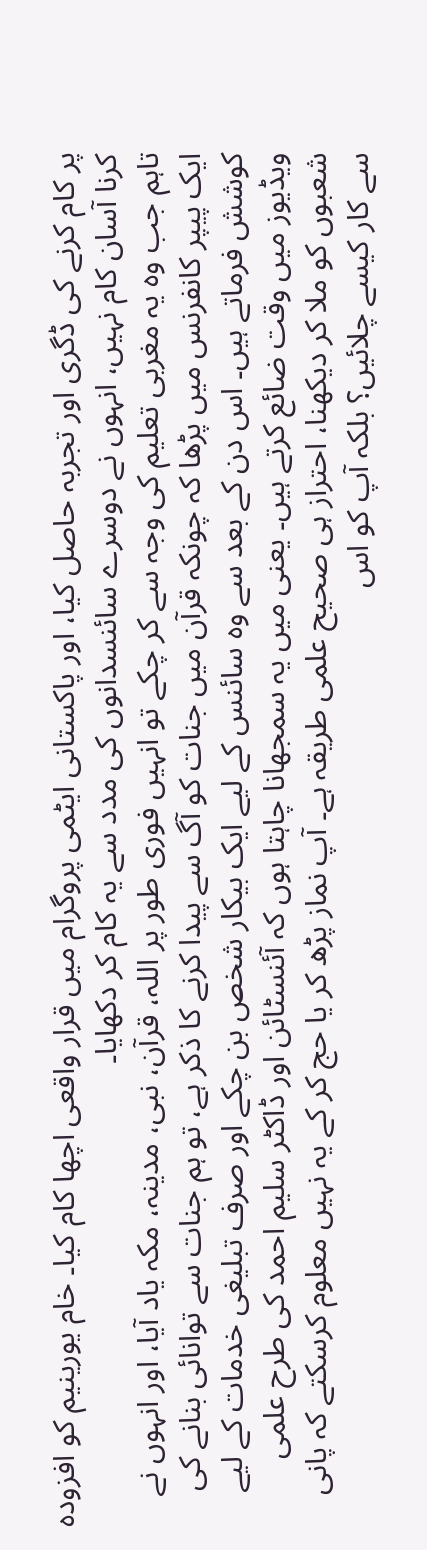پر کام کرنے کی ڈگری اور تجربہ حاصل کیا، اور پاکستانی ایٹمی پروگرام میں قرار واقعی اچھا کام کیا۔ خام یورینیم کو افزودہ کرنا آسان کام نہیں، انہوں نے دوسرے سائنسدانوں کی مدد سے یہ کام کر دکھایا۔
تاہم جب وہ یہ مغربی تعلیم کی وجہ سے کر چکے تو انہیں فوری طور پر اللہ، قرآن، نبی، مدینہ، مکہ یاد آیا، اور انہوں نے ایک پیپر کانفرنس میں پڑھا کہ چونکہ قرآن میں جنات کو آگ سے پیدا کرنے کا ذکر ہے، تو ہم جنات سے توانائی بنانے کی کوشش فرماتے ہیں۔ اس دن کے بعد سے وہ سائنس کے لیے ایک بیکار شخص بن چکے اور صرف تبلیغی خدمات کے لیے ویڈیوز میں وقت ضائع کرتے ہیں۔ یعنی میں یہ سمجھانا چاہتا ہوں کہ آئنسٹائن اور ڈاکٹر سلیم احمد کی طرح علمی شعبوں کو ملا کر دیکھنا، احتراز ہی صحیح علمی طریقہ ہے۔ آپ نماز پڑھ کر یا حج کر کے یہ نہیں معلوم کرسکتے کہ پانی سے کار کیسے چلائیں؟ بلکہ آپ کو اس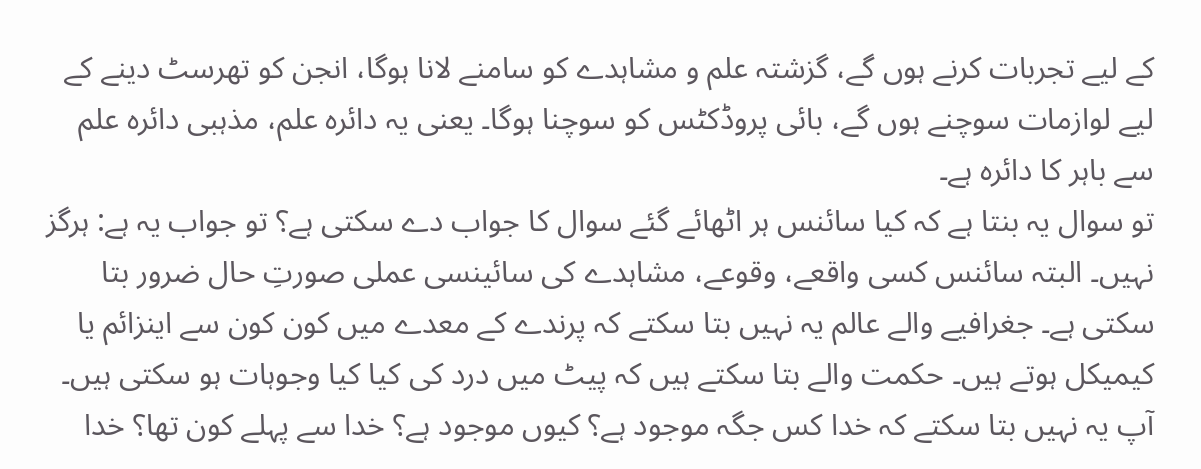کے لیے تجربات کرنے ہوں گے، گزشتہ علم و مشاہدے کو سامنے لانا ہوگا، انجن کو تھرسٹ دینے کے لیے لوازمات سوچنے ہوں گے، بائی پروڈکٹس کو سوچنا ہوگا۔ یعنی یہ دائرہ علم، مذہبی دائرہ علم سے باہر کا دائرہ ہے۔
تو سوال یہ بنتا ہے کہ کیا سائنس ہر اٹھائے گئے سوال کا جواب دے سکتی ہے؟ تو جواب یہ ہے: ہرگز نہیں۔ البتہ سائنس کسی واقعے، وقوعے، مشاہدے کی سائینسی عملی صورتِ حال ضرور بتا سکتی ہے۔ جغرافیے والے عالم یہ نہیں بتا سکتے کہ پرندے کے معدے میں کون کون سے اینزائم یا کیمیکل ہوتے ہیں۔ حکمت والے بتا سکتے ہیں کہ پیٹ میں درد کی کیا کیا وجوہات ہو سکتی ہیں۔ آپ یہ نہیں بتا سکتے کہ خدا کس جگہ موجود ہے؟ کیوں موجود ہے؟ خدا سے پہلے کون تھا؟ خدا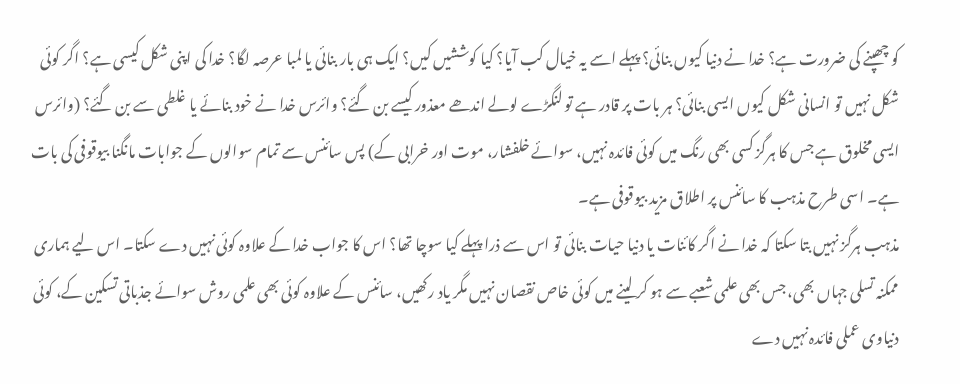کو چھپنے کی ضرورت ہے؟ خدا نے دنیا کیوں بنائی؟ پہلے اسے یہ خیال کب آیا؟ کیا کوششیں کیں؟ ایک ہی بار بنائی یا لمبا عرصہ لگا؟ خدا کی اپنی شکل کیسی ہے؟ اگر کوئی شکل نہیں تو انسانی شکل کیوں ایسی بنائی؟ ہر بات پر قادر ہے تو لنگڑے لولے اندھے معذور کیسے بن گئے؟ وائرس خدا نے خود بنائے یا غلطی سے بن گئے؟ (وائرس ایسی مخلوق ہے جس کا ہرگز کسی بھی رنگ میں کوئی فائدہ نہیں، سوائے خلفشار، موت اور خرابی کے) پس سائنس سے تمام سوالوں کے جوابات مانگنا بیوقوفی کی بات ہے۔ اسی طرح مذہب کا سائنس پر اطلاق مزید بیوقوفی ہے۔
مذہب ہرگز نہیں بتا سکتا کہ خدا نے اگر کائنات یا دنیا حیات بنائی تو اس سے ذرا پہلے کیا سوچا تھا؟ اس کا جواب خدا کے علاوہ کوئی نہیں دے سکتا۔ اس لیے ہماری ممکنہ تسلی جہاں بھی، جس بھی علمی شعبے سے ہو کر لینے میں کوئی خاص نقصان نہیں مگر یاد رکھیں، سائنس کے علاوہ کوئی بھی علمی روش سوائے جذباتی تسکین کے، کوئی دنیاوی عملی فائدہ نہیں دے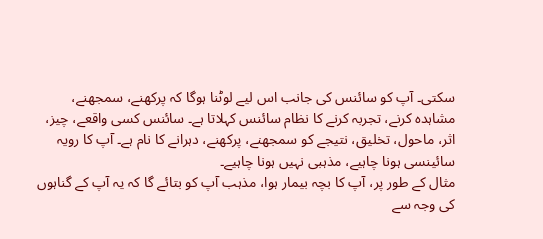سکتی۔ آپ کو سائنس کی جانب اس لیے لوٹنا ہوگا کہ پرکھنے، سمجھنے، مشاہدہ کرنے، تجربہ کرنے کا نظام سائنس کہلاتا ہے۔ سائنس کسی واقعے، چیز، اثر، ماحول، تخلیق، نتیجے کو سمجھنے، پرکھنے، دہرانے کا نام ہے۔ آپ کا رویہ سائینسی ہونا چاہیے، مذہبی نہیں ہونا چاہیے۔
مثال کے طور پر، آپ کا بچہ بیمار ہوا، مذہب آپ کو بتائے گا کہ یہ آپ کے گناہوں کی وجہ سے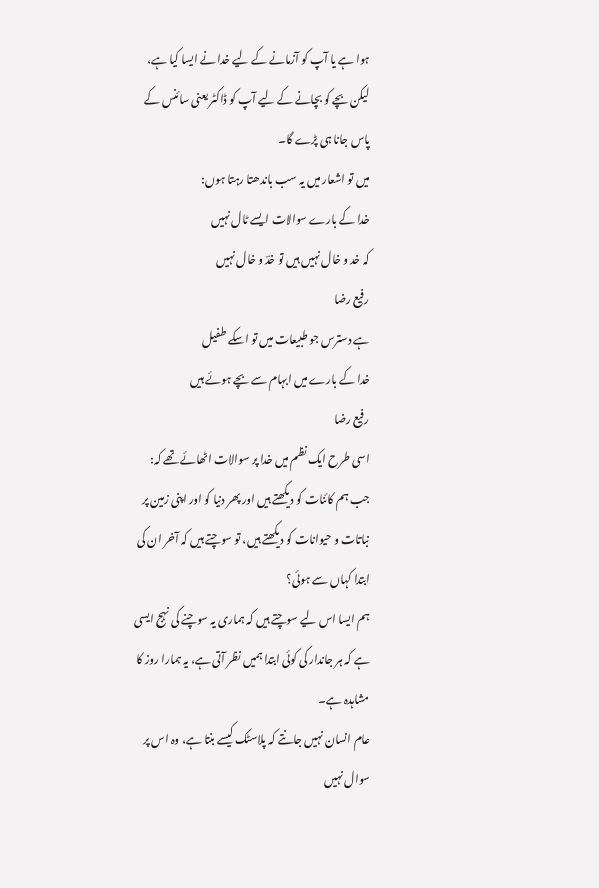ہوا ہے یا آپ کو آزمانے کے لیے خدا نے ایسا کیا ہے، لیکن بچے کو بچانے کے لیے آپ کو ڈاکٹر یعنی سائنس کے پاس جانا ہی پڑے گا۔
میں تو اشعار میں یہ سب باندھتا رہتا ہوں:
خدا کے بارے سوالات ایسے ٹال نہیں
کہ خد و خال نہیں ہیں تو خدؔ و خال نہیں
رفیع رضا
ہے دسترس جو طبیعات میں تو اسکے طفیل
خدا کے بارے میں ابہام سے بچے ہوئے ہیں
رفیع رضا
اسی طرح ایک نظم میں خدا پر سوالات اٹھائے تھے کہ:
جب ہم کائنات کو دیکھتے ہیں اور پھر دنیا کو اور اپنی زمین پر نباتات و حیوانات کو دیکھتے ہیں، تو سوچتے ہیں کہ آخر ان کی ابتدا کہاں سے ہوئی؟
ہم ایسا اس لیے سوچتے ہیں کہ ہماری یہ سوچنے کی نہج ایسی ہے کہ ہر جاندار کی کوئی ابتدا ہمیں نظر آتی ہے، یہ ہمارا روز کا مشاہدہ ہے۔
عام انسان نہیں جانتے کہ پلاسٹک کیسے بنتا ہے، وہ اس پر سوال نہیں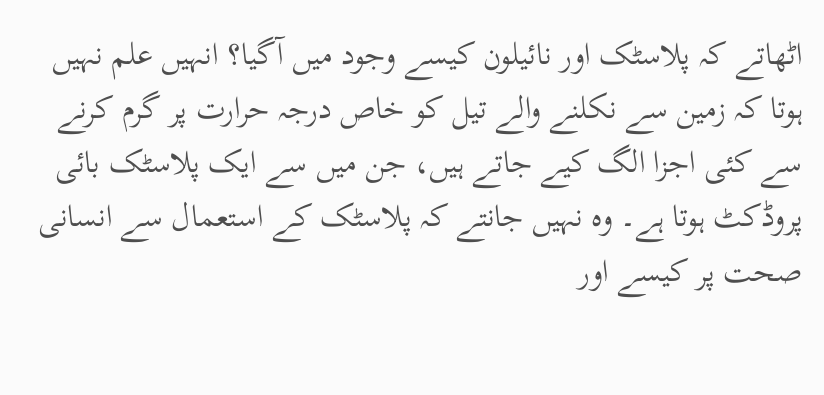اٹھاتے کہ پلاسٹک اور نائیلون کیسے وجود میں آگیا؟ انہیں علم نہیں ہوتا کہ زمین سے نکلنے والے تیل کو خاص درجہ حرارت پر گرم کرنے سے کئی اجزا الگ کیے جاتے ہیں، جن میں سے ایک پلاسٹک بائی پروڈکٹ ہوتا ہے۔ وہ نہیں جانتے کہ پلاسٹک کے استعمال سے انسانی صحت پر کیسے اور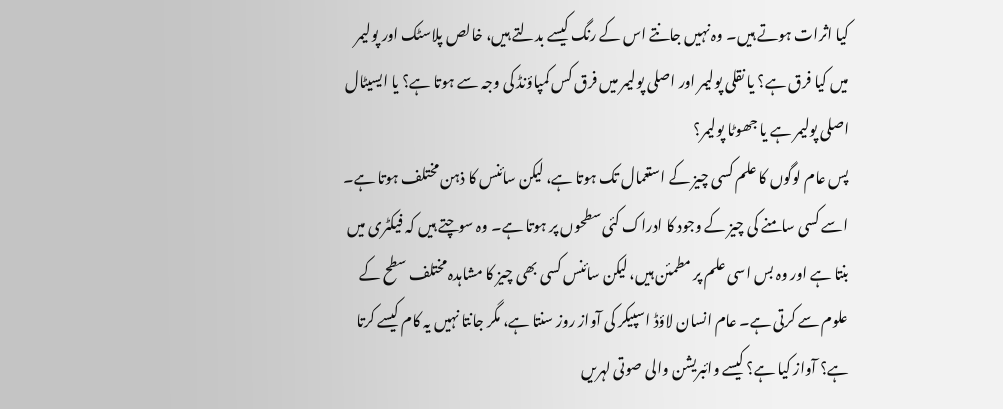کیا اثرات ہوتے ہیں۔ وہ نہیں جانتے اس کے رنگ کیسے بدلتے ہیں، خالص پلاسٹک اور پولیمر میں کیا فرق ہے؟ یا نقلی پولیمر اور اصلی پولیمر میں فرق کس کمپاؤنڈ کی وجہ سے ہوتا ہے؟ یا ایسیٹال اصلی پولیمر ہے یا جھوٹا پولیمر؟
پس عام لوگوں کا علم کسی چیز کے استعمال تک ہوتا ہے، لیکن سائنس کا ذہن مختلف ہوتا ہے۔ اسے کسی سامنے کی چیز کے وجود کا ادراک کئی سطحوں پر ہوتا ہے۔ وہ سوچتے ہیں کہ فیکٹری میں بنتا ہے اور وہ بس اسی علم پر مطمئن ہیں، لیکن سائنس کسی بھی چیز کا مشاہدہ مختلف سطح کے علوم سے کرتی ہے۔ عام انسان لاؤڈ اسپیکر کی آواز روز سنتا ہے، مگر جانتا نہیں یہ کام کیسے کرتا ہے؟ آواز کیا ہے؟ کیسے وائبریشن والی صوتی لہریں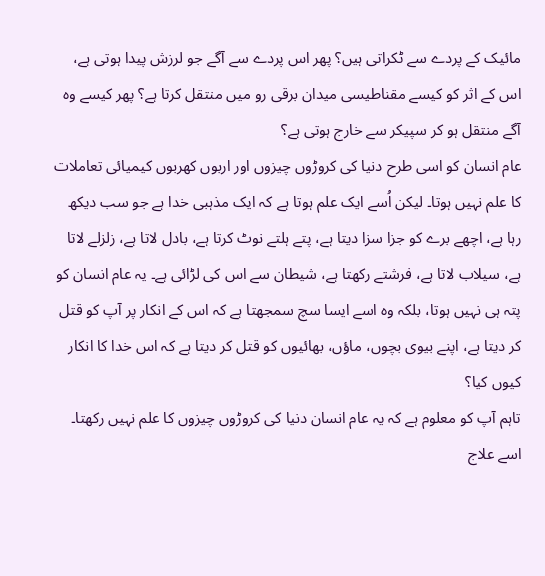مائیک کے پردے سے ٹکراتی ہیں؟ پھر اس پردے سے آگے جو لرزش پیدا ہوتی ہے، اس کے اثر کو کیسے مقناطیسی میدان برقی رو میں منتقل کرتا ہے؟ پھر کیسے وہ آگے منتقل ہو کر سپیکر سے خارج ہوتی ہے؟
عام انسان کو اسی طرح دنیا کی کروڑوں چیزوں اور اربوں کھربوں کیمیائی تعاملات کا علم نہیں ہوتا۔ لیکن اُسے ایک علم ہوتا ہے کہ ایک مذہبی خدا ہے جو سب دیکھ رہا ہے، اچھے برے کو جزا سزا دیتا ہے، پتے ہلتے نوٹ کرتا ہے، بادل لاتا ہے، زلزلے لاتا ہے، سیلاب لاتا ہے، فرشتے رکھتا ہے، شیطان سے اس کی لڑائی ہے۔ یہ عام انسان کو پتہ ہی نہیں ہوتا، بلکہ وہ اسے ایسا سچ سمجھتا ہے کہ اس کے انکار پر آپ کو قتل کر دیتا ہے، اپنے بیوی بچوں، ماؤں، بھائیوں کو قتل کر دیتا ہے کہ اس خدا کا انکار کیوں کیا؟
تاہم آپ کو معلوم ہے کہ یہ عام انسان دنیا کی کروڑوں چیزوں کا علم نہیں رکھتا۔ اسے علاج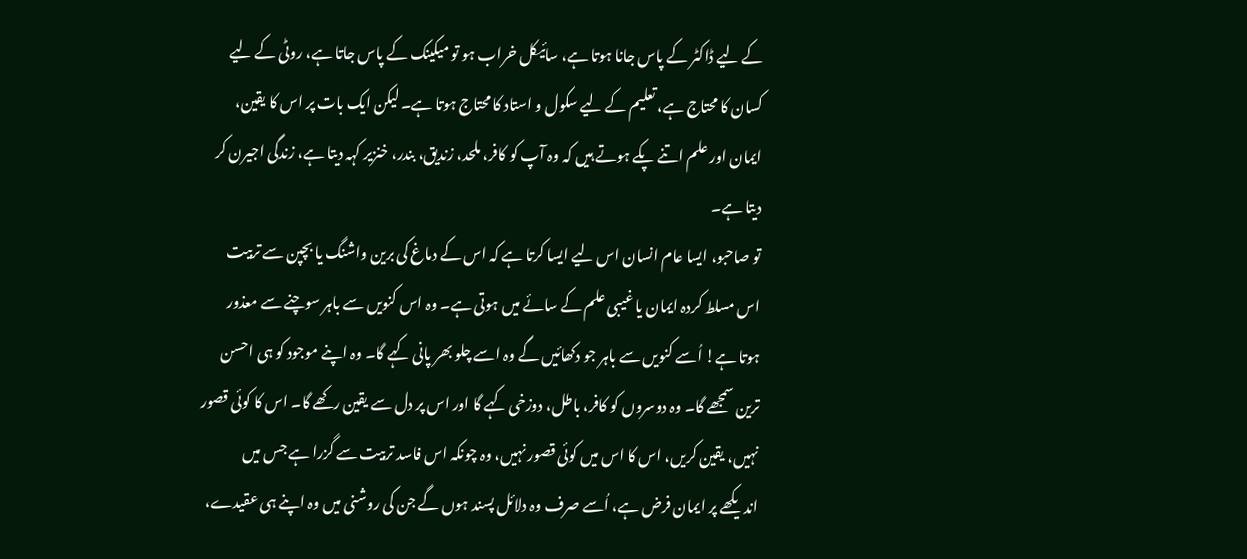کے لیے ڈاکٹر کے پاس جانا ہوتا ہے، سائیکل خراب ہو تو میکینک کے پاس جاتا ہے، روٹی کے لیے کسان کا محتاج ہے، تعلیم کے لیے سکول و استاد کا محتاج ہوتا ہے۔ لیکن ایک بات پر اس کا یقین، ایمان اور علم اتنے پکے ہوتے ہیں کہ وہ آپ کو کافر، ملحد، زندیق، بندر، خنزیر کہہ دیتا ہے، زندگی اجیرن کر دیتا ہے۔
تو صاحبو، ایسا عام انسان اس لیے ایسا کرتا ہے کہ اس کے دماغ کی برین واشنگ یا بچپن سے تربیت اس مسلط کردہ ایمان یا غیبی علم کے سائے میں ہوتی ہے۔ وہ اس کنویں سے باہر سوچنے سے معذور ہوتا ہے! اُسے کنویں سے باہر جو دکھائیں گے وہ اسے چلو بھر پانی کہے گا۔ وہ اپنے موجود کو ہی احسن ترین سمجھے گا۔ وہ دوسروں کو کافر، باطل، دوزخی کہے گا اور اس پر دل سے یقین رکھے گا۔ اس کا کوئی قصور نہیں، یقین کریں، اس کا اس میں کوئی قصور نہیں، وہ چونکہ اس فاسد تربیت سے گزرا ہے جس میں اندیکھے پر ایمان فرض ہے، اُسے صرف وہ دلائل پسند ہوں گے جن کی روشنی میں وہ اپنے ہی عقیدے،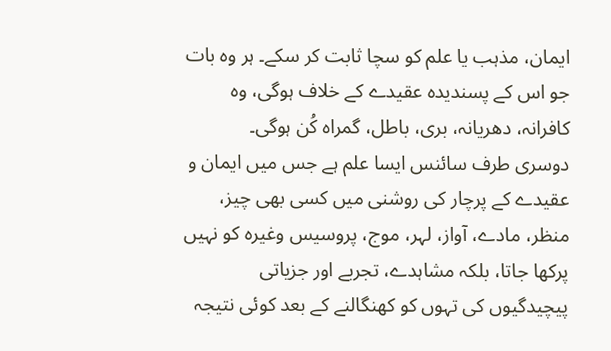ایمان، مذہب یا علم کو سچا ثابت کر سکے۔ ہر وہ بات جو اس کے پسندیدہ عقیدے کے خلاف ہوگی، وہ کافرانہ، دھریانہ، بری، باطل، گمراہ کُن ہوگی۔
دوسری طرف سائنس ایسا علم ہے جس میں ایمان و عقیدے کے پرچار کی روشنی میں کسی بھی چیز، منظر، مادے، آواز، لہر، موج، پروسیس وغیرہ کو نہیں پرکھا جاتا، بلکہ مشاہدے، تجربے اور جزیاتی پیچیدگیوں کی تہوں کو کھنگالنے کے بعد کوئی نتیجہ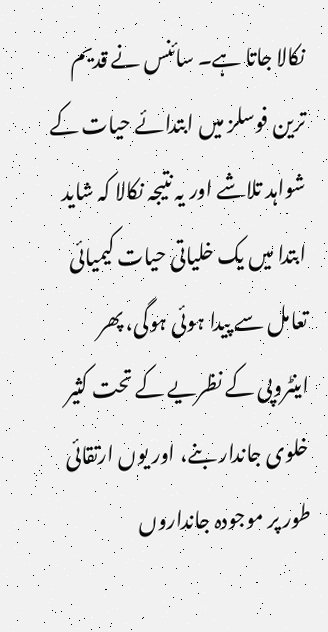نکالا جاتا ہے۔ سائنس نے قدیم ترین فوسلز میں ابتدائے حیات کے شواہد تلاشے اور یہ نتیجہ نکالا کہ شاید ابتدا میں یک خلیاتی حیات کیمیائی تعامل سے پیدا ہوئی ہوگی، پھر اینٹروپی کے نظریے کے تحت کثیر خلوی جاندار بنے، اور یوں ارتقائی طور پر موجودہ جانداروں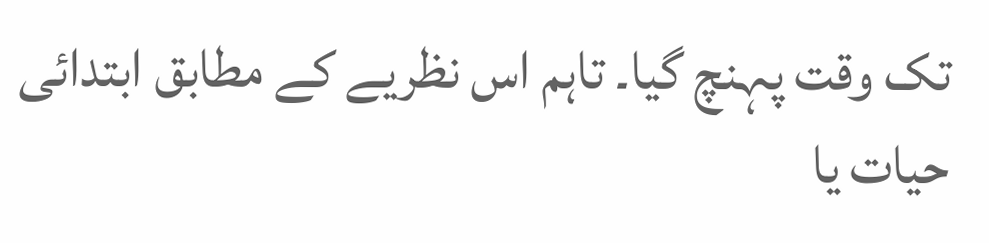تک وقت پہنچ گیا۔ تاہم اس نظریے کے مطابق ابتدائی حیات یا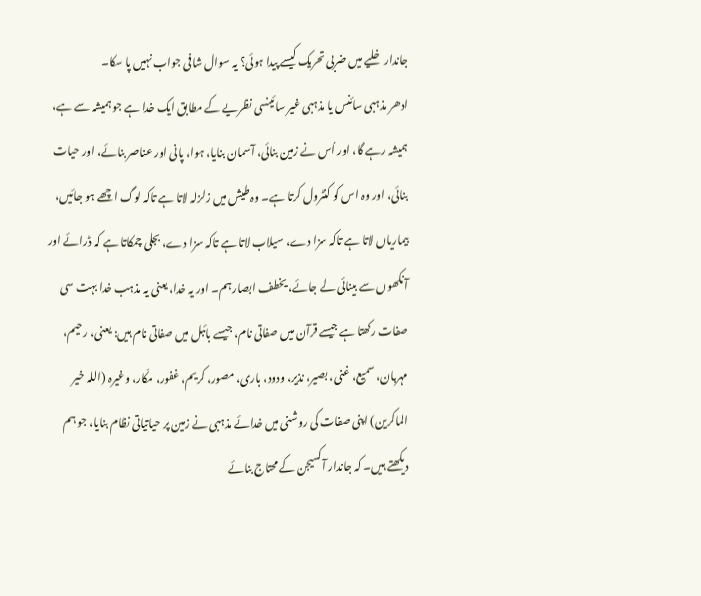جاندار خلیے میں ضربی تحریک کیسے پیدا ہوئی؟ یہ سوال شافی جواب نہیں پا سکا۔
ادھر مذہبی سائنس یا مذہبی غیر سائینسی نظریے کے مطابق ایک خدا ہے جو ہمیشہ سے ہے، ہمیشہ رہے گا، اور اُس نے زمین بنائی، آسمان بنایا، ہوا، پانی اور عناصر بنائے، اور حیات بنائی، اور وہ اس کو کنٹرول کرتا ہے۔ وہ طیش میں زلزلہ لاتا ہے تاکہ لوگ اچھے ہو جائیں، بیماریاں لاتا ہے تاکہ سزا دے، سیلاب لاتا ہے تاکہ سزا دے، بجلی چمکاتا ہے کہ ڈرائے اور آنکھوں سے بینائی لے جائے، یخطف ابصارہم۔ اور یہ خدا، یعنی یہ مذہب خدا بہت سی صفات رکھتا ہے جیسے قرآن میں صفاتی نام، جیسے بائبل میں صفاتی نام ہیں: یعنی، رحیم، مہربان، سمیع، غنی، بصیر، نذیر، ودود، باری، مصور، کریم، غفور، مکّار، وغیرہ (اللہ خیر الماکرین) اپنی صفات کی روشنی میں خدائے مذہبی نے زمین پر حیاتیاتی نظام بنایا، جو ہم دیکھتے ہیں۔ کہ جاندار آکسیجن کے محتاج بنائے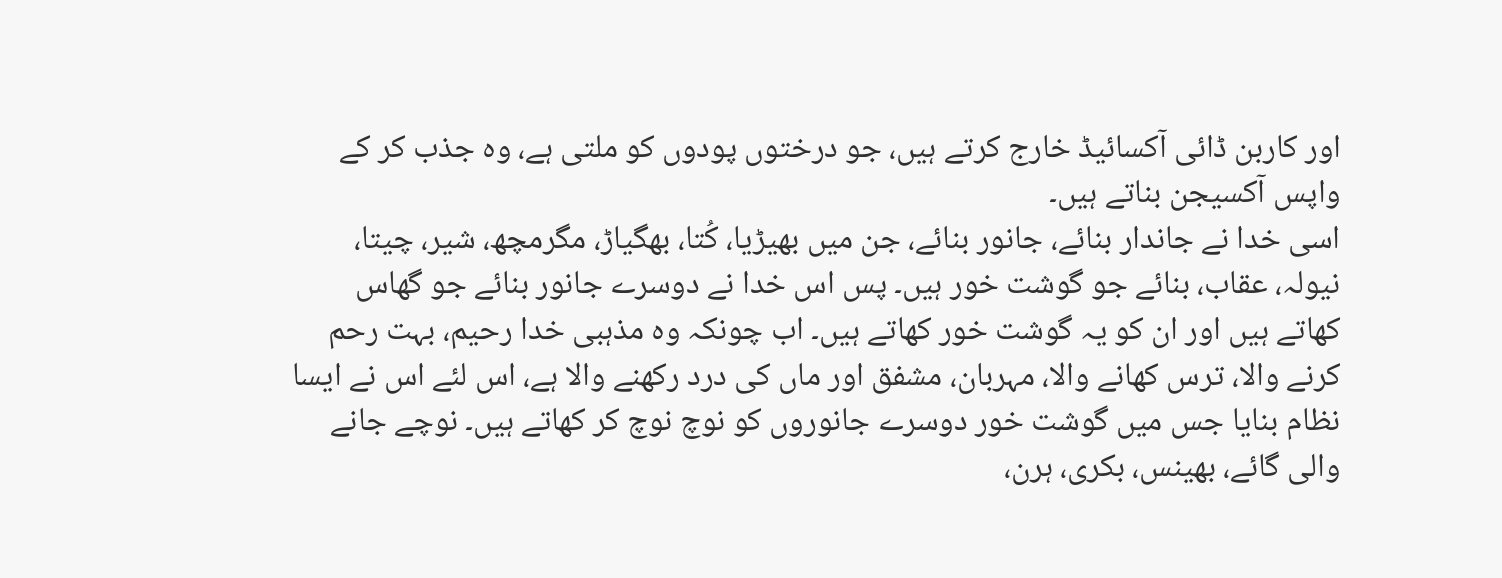اور کاربن ڈائی آکسائیڈ خارج کرتے ہیں، جو درختوں پودوں کو ملتی ہے، وہ جذب کر کے واپس آکسیجن بناتے ہیں۔
اسی خدا نے جاندار بنائے، جانور بنائے، جن میں بھیڑیا، کُتا، بھگیاڑ، مگرمچھ، شیر، چیتا، نیولہ، عقاب، بنائے جو گوشت خور ہیں۔ پس اس خدا نے دوسرے جانور بنائے جو گھاس کھاتے ہیں اور ان کو یہ گوشت خور کھاتے ہیں۔ اب چونکہ وہ مذہبی خدا رحیم، بہت رحم کرنے والا، ترس کھانے والا، مہربان، مشفق اور ماں کی درد رکھنے والا ہے، اس لئے اس نے ایسا نظام بنایا جس میں گوشت خور دوسرے جانوروں کو نوچ نوچ کر کھاتے ہیں۔ نوچے جانے والی گائے، بھینس، بکری، ہرن،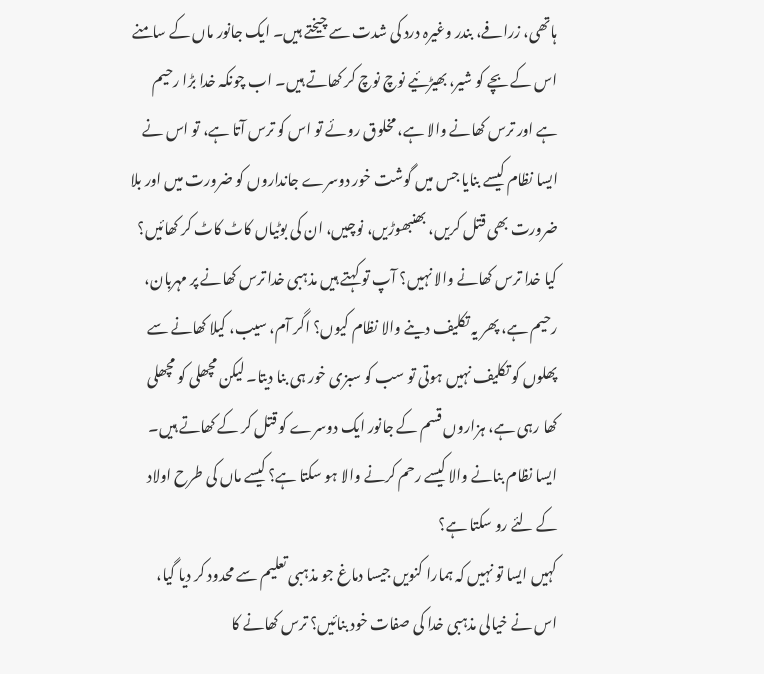ہاتھی، زرافے، بندر وغیرہ درد کی شدت سے چیختے ہیں۔ ایک جانور ماں کے سامنے اس کے بچے کو شیر، بھیڑئیے نوچ نوچ کر کھاتے ہیں۔ اب چونکہ خدا بڑا رحیم ہے اور ترس کھانے والا ہے، مخلوق روئے تو اس کو ترس آتا ہے، تو اس نے ایسا نظام کیسے بنایا جس میں گوشت خور دوسرے جانداروں کو ضرورت میں اور بلا ضرورت بھی قتل کریں، بھنبھوڑیں، نوچیں، ان کی بوٹیاں کاٹ کاٹ کر کھائیں؟ کیا خدا ترس کھانے والا نہیں؟ آپ تو کہتے ہیں مذہبی خدا ترس کھانے پر مہربان، رحیم ہے، پھر یہ تکلیف دینے والا نظام کیوں؟ اگر آم، سیب، کیلا کھانے سے پھلوں کو تکلیف نہیں ہوتی تو سب کو سبزی خور ہی بنا دیتا۔ لیکن مچھلی کو مچھلی کھا رہی ہے، ہزاروں قسم کے جانور ایک دوسرے کو قتل کر کے کھاتے ہیں۔ ایسا نظام بنانے والا کیسے رحم کرنے والا ہو سکتا ہے؟ کیسے ماں کی طرح اولاد کے لئے رو سکتا ہے؟
کہیں ایسا تو نہیں کہ ہمارا کنویں جیسا دماغ جو مذہبی تعلیم سے محدود کر دیا گیا، اس نے خیالی مذہبی خدا کی صفات خود بنائیں؟ ترس کھانے کا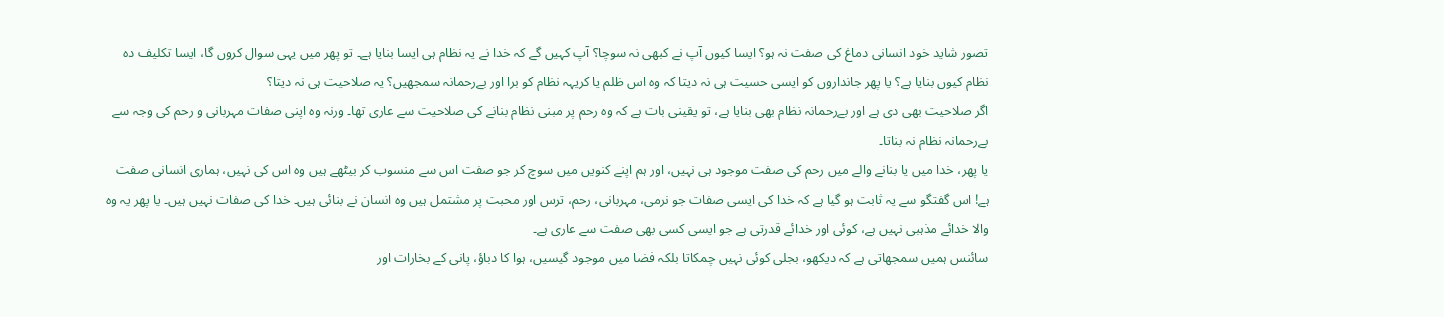تصور شاید خود انسانی دماغ کی صفت نہ ہو؟ ایسا کیوں آپ نے کبھی نہ سوچا؟ آپ کہیں گے کہ خدا نے یہ نظام ہی ایسا بنایا ہے۔ تو پھر میں یہی سوال کروں گا، ایسا تکلیف دہ نظام کیوں بنایا ہے؟ یا پھر جانداروں کو ایسی حسیت ہی نہ دیتا کہ وہ اس ظلم یا کریہہ نظام کو برا اور بےرحمانہ سمجھیں؟ یہ صلاحیت ہی نہ دیتا؟
اگر صلاحیت بھی دی ہے اور بےرحمانہ نظام بھی بنایا ہے، تو یقینی بات ہے کہ وہ رحم پر مبنی نظام بنانے کی صلاحیت سے عاری تھا۔ ورنہ وہ اپنی صفات مہربانی و رحم کی وجہ سے بےرحمانہ نظام نہ بناتا۔
یا پھر، خدا میں یا بنانے والے میں رحم کی صفت موجود ہی نہیں، اور ہم اپنے کنویں میں سوچ کر جو صفت اس سے منسوب کر بیٹھے ہیں وہ اس کی نہیں، ہماری انسانی صفت ہے! اس گفتگو سے یہ ثابت ہو گیا ہے کہ خدا کی ایسی صفات جو نرمی، مہربانی، رحم، ترس اور محبت پر مشتمل ہیں وہ انسان نے بنائی ہیں۔ خدا کی صفات نہیں ہیں۔ یا پھر یہ وہ والا خدائے مذہبی نہیں ہے، کوئی اور خدائے قدرتی ہے جو ایسی کسی بھی صفت سے عاری ہے۔
سائنس ہمیں سمجھاتی ہے کہ دیکھو، بجلی کوئی نہیں چمکاتا بلکہ فضا میں موجود گیسیں، ہوا کا دباؤ، پانی کے بخارات اور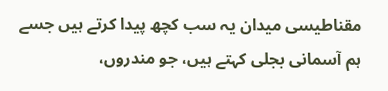مقناطیسی میدان یہ سب کچھ پیدا کرتے ہیں جسے ہم آسمانی بجلی کہتے ہیں، جو مندروں،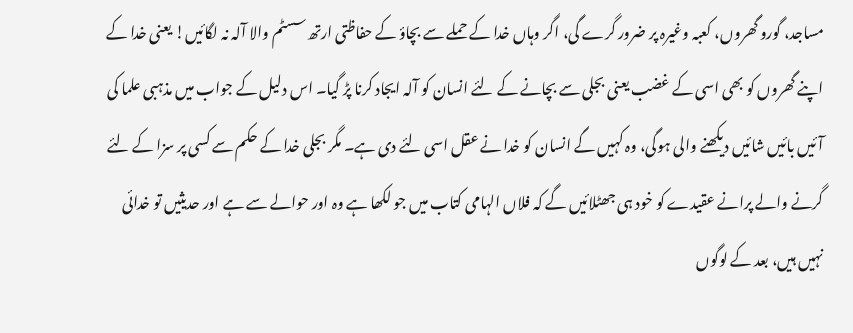مساجد، گورو گھروں، کعبہ وغیرہ پر ضرور گرے گی، اگر وہاں خدا کے حملے سے بچاؤ کے حفاظتی ارتھ سسٹم والا آلہ نہ لگائیں! یعنی خدا کے اپنے گھروں کو بھی اسی کے غضب یعنی بجلی سے بچانے کے لئے انسان کو آلہ ایجاد کرنا پڑ گیا۔ اس دلیل کے جواب میں مذہبی علما کی آئیں بائیں شائیں دیکھنے والی ہوگی، وہ کہیں گے انسان کو خدا نے عقل اسی لئے دی ہے۔ مگر بجلی خدا کے حکم سے کسی پر سزا کے لئے گرنے والے پرانے عقیدے کو خود ہی جھٹلائیں گے کہ فلاں الہامی کتاب میں جو لکھا ہے وہ اور حوالے سے ہے اور حدیثیں تو خدائی نہیں ہیں، بعد کے لوگوں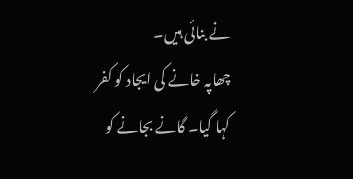نے بنائی ہیں۔
چھاپہ خانے کی ایجاد کو کفر کہا گیا۔ گانے بجانے کو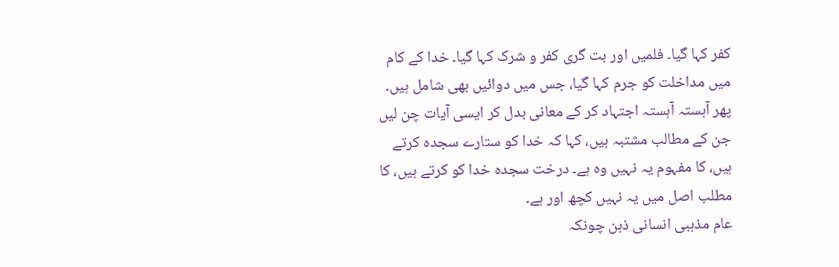کفر کہا گیا۔ فلمیں اور بت گری کفر و شرک کہا گیا۔ خدا کے کام میں مداخلت کو جرم کہا گیا، جس میں دوائیں بھی شامل ہیں۔ پھر آہستہ آہستہ اجتہاد کر کے معانی بدل کر ایسی آیات چن لیں جن کے مطالب مشتبہ ہیں، کہا کہ خدا کو ستارے سجدہ کرتے ہیں، کا مفہوم یہ نہیں وہ ہے۔ درخت سجدہ خدا کو کرتے ہیں، کا مطلب اصل میں یہ نہیں کچھ اور ہے۔
عام مذہبی انسانی ذہن چونکہ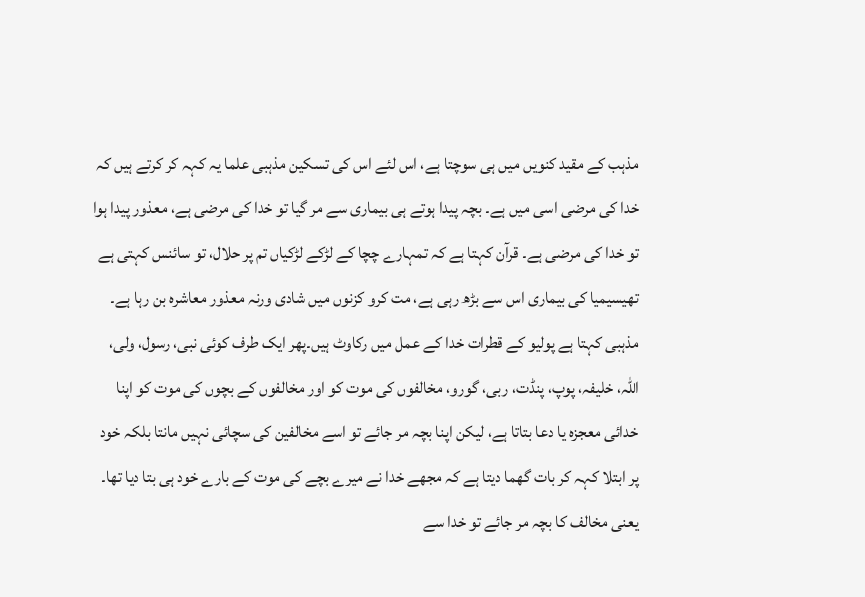مذہب کے مقید کنویں میں ہی سوچتا ہے، اس لئے اس کی تسکین مذہبی علما یہ کہہ کر کرتے ہیں کہ خدا کی مرضی اسی میں ہے۔ بچہ پیدا ہوتے ہی بیماری سے مر گیا تو خدا کی مرضی ہے، معذور پیدا ہوا تو خدا کی مرضی ہے۔ قرآن کہتا ہے کہ تمہارے چچا کے لڑکے لڑکیاں تم پر حلال، تو سائنس کہتی ہے تھیسیمیا کی بیماری اس سے بڑھ رہی ہے، مت کرو کزنوں میں شادی ورنہ معذور معاشرہ بن رہا ہے۔
مذہبی کہتا ہے پولیو کے قطرات خدا کے عمل میں رکاوٹ ہیں۔پھر ایک طرف کوئی نبی، رسول، ولی، اللہ، خلیفہ، پوپ، پنڈت، ربی، گورو، مخالفوں کی موت کو اور مخالفوں کے بچوں کی موت کو اپنا خدائی معجزہ یا دعا بتاتا ہے، لیکن اپنا بچہ مر جائے تو اسے مخالفین کی سچائی نہیں مانتا بلکہ خود پر ابتلا کہہ کر بات گھما دیتا ہے کہ مجھے خدا نے میرے بچے کی موت کے بارے خود ہی بتا دیا تھا۔ یعنی مخالف کا بچہ مر جائے تو خدا سے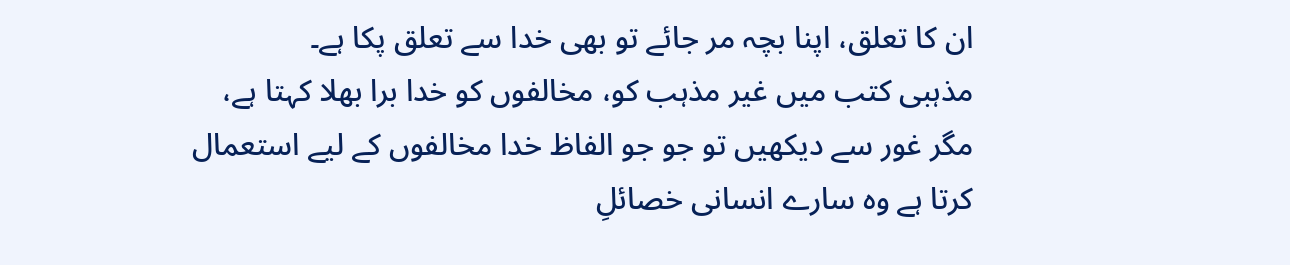ان کا تعلق، اپنا بچہ مر جائے تو بھی خدا سے تعلق پکا ہے۔
مذہبی کتب میں غیر مذہب کو، مخالفوں کو خدا برا بھلا کہتا ہے، مگر غور سے دیکھیں تو جو جو الفاظ خدا مخالفوں کے لیے استعمال کرتا ہے وہ سارے انسانی خصائلِ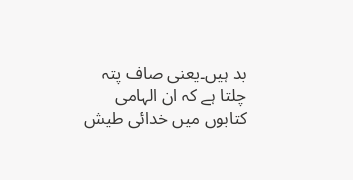بد ہیں۔یعنی صاف پتہ چلتا ہے کہ ان الہامی کتابوں میں خدائی طیش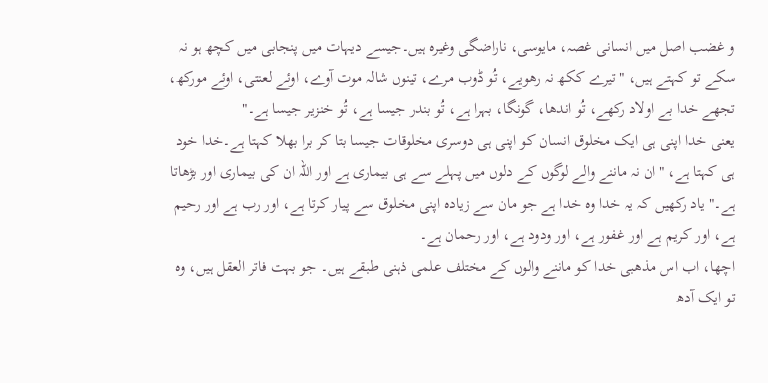و غضب اصل میں انسانی غصہ، مایوسی، ناراضگی وغیرہ ہیں۔جیسے دیہات میں پنجابی میں کچھ ہو نہ سکے تو کہتے ہیں، "تیرے ککھ نہ رھویے، تُو ڈوب مرے، تینوں شالہ موت آوے، اوئے لعنتی، اوئے مورکھ، تجھے خدا بے اولاد رکھے، تُو اندھا، گونگا، بہرا ہے، تُو بندر جیسا ہے، تُو خنزیر جیسا ہے۔"
یعنی خدا اپنی ہی ایک مخلوق انسان کو اپنی ہی دوسری مخلوقات جیسا بتا کر برا بھلا کہتا ہے۔خدا خود ہی کہتا ہے، "ان نہ ماننے والے لوگوں کے دلوں میں پہلے سے ہی بیماری ہے اور اللہ ان کی بیماری اور بڑھاتا ہے۔" یاد رکھیں کہ یہ خدا وہ خدا ہے جو مان سے زیادہ اپنی مخلوق سے پیار کرتا ہے، اور رب ہے اور رحیم ہے، اور کریم ہے اور غفور ہے، اور ودود ہے، اور رحمان ہے۔
اچھا، اب اس مذھبی خدا کو ماننے والوں کے مختلف علمی ذہنی طبقے ہیں۔ جو بہت فاتر العقل ہیں، وہ تو ایک آدھ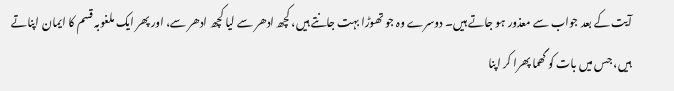آیت کے بعد جواب سے معذور ہو جاتے ہیں۔ دوسرے وہ جو تھوڑا بہت جانتے ہیں، کچھ ادھر سے لیا کچھ ادھر سے، اور پھر ایک ملغوبہ قسم کا ایمان اپناتے ہیں، جس میں بات کو گھما پھرا کر اپنا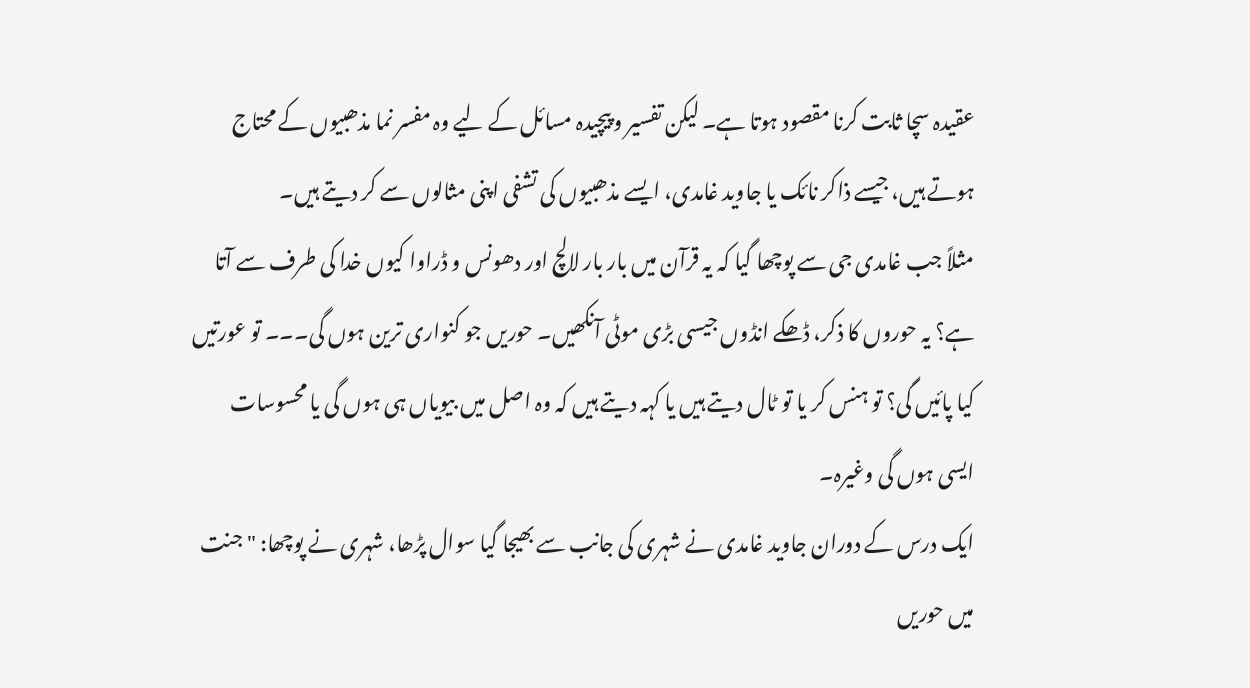عقیدہ سچا ثابت کرنا مقصود ہوتا ہے۔ لیکن تفسیر و پیچیدہ مسائل کے لیے وہ مفسر نما مذھبیوں کے محتاج ہوتے ہیں، جیسے ذاکر نائک یا جاوید غامدی، ایسے مذھبیوں کی تشفی اپنی مثالوں سے کر دیتے ہیں۔
مثلاً جب غامدی جی سے پوچھا گیا کہ یہ قرآن میں بار بار لالچ اور دھونس و ڈراوا کیوں خدا کی طرف سے آتا ہے؟ یہ حوروں کا ذکر، ڈھکے انڈوں جیسی بڑی موٹی آنکھیں۔ حوریں جو کنواری ترین ہوں گی۔۔۔ تو عورتیں کیا پائیں گی؟ تو ہنس کر یا تو ٹال دیتے ہیں یا کہہ دیتے ہیں کہ وہ اصل میں بیویاں ہی ہوں گی یا محسوسات ایسی ہوں گی وغیرہ۔
ایک درس کے دوران جاوید غامدی نے شہری کی جانب سے بھیجا گیا سوال پڑھا، شہری نے پوچھا: "جنت میں حوریں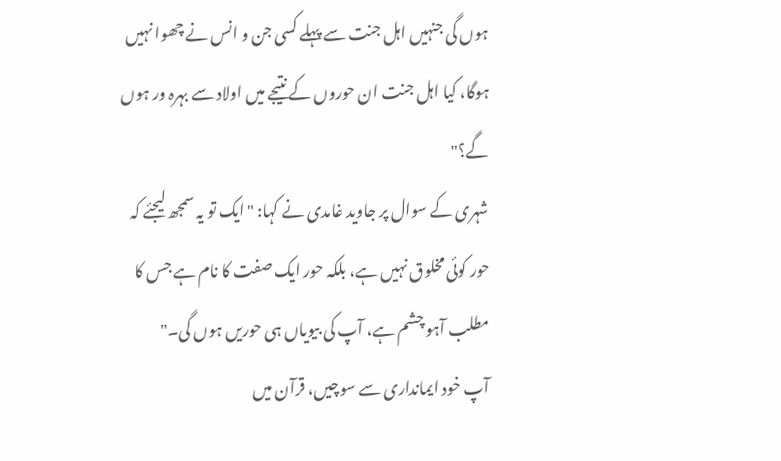ہوں گی جنہیں اہل جنت سے پہلے کسی جن و انس نے چھوا نہیں ہوگا، کیا اہل جنت ان حوروں کے نتیجے میں اولاد سے بہرہ ور ہوں گے؟"
شہری کے سوال پر جاوید غامدی نے کہا: "ایک تو یہ سمجھ لیجئے کہ حور کوئی مخلوق نہیں ہے، بلکہ حور ایک صفت کا نام ہے جس کا مطلب آہو چشم ہے، آپ کی بیویاں ہی حوریں ہوں گی۔"
آپ خود ایمانداری سے سوچیں، قرآن میں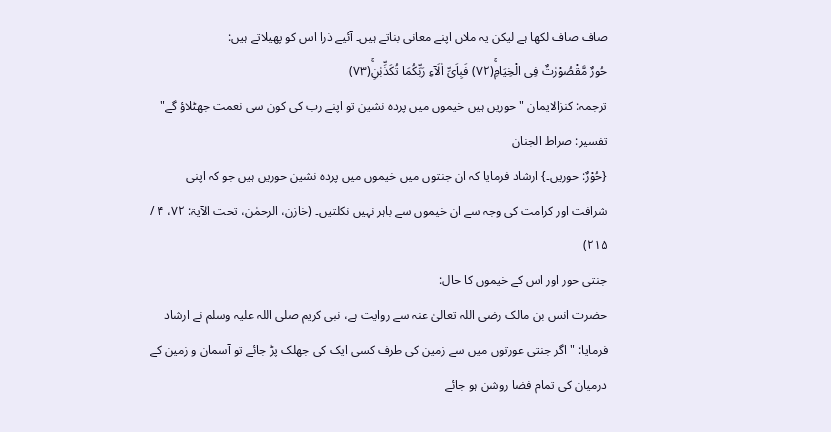صاف صاف لکھا ہے لیکن یہ ملاں اپنے معانی بناتے ہیں۔ آئیے ذرا اس کو پھیلاتے ہیں:
حُورٌ مَّقْصُوْرٰتٌ فِی الْخِیَامِۚ(۷۲) فَبِاَیِّ اٰلَآءِ رَبِّکُمَا تُکَذِّبٰنِۚ(۷۳)
ترجمہ: کنزالایمان "حوریں ہیں خیموں میں پردہ نشین تو اپنے رب کی کون سی نعمت جھٹلاؤ گے"
تفسیر: صراط الجنان
{حُوْرٌ: حوریں۔} ارشاد فرمایا کہ ان جنتوں میں خیموں میں پردہ نشین حوریں ہیں جو کہ اپنی شرافت اور کرامت کی وجہ سے ان خیموں سے باہر نہیں نکلتیں۔ (خازن، الرحمٰن، تحت الآیۃ: ۷۲، ۴ / ۲۱۵)
جنتی حور اور اس کے خیموں کا حال:
حضرت انس بن مالک رضی اللہ تعالیٰ عنہ سے روایت ہے، نبی کریم صلی اللہ علیہ وسلم نے ارشاد فرمایا: "اگر جنتی عورتوں میں سے زمین کی طرف کسی ایک کی جھلک پڑ جائے تو آسمان و زمین کے درمیان کی تمام فضا روشن ہو جائے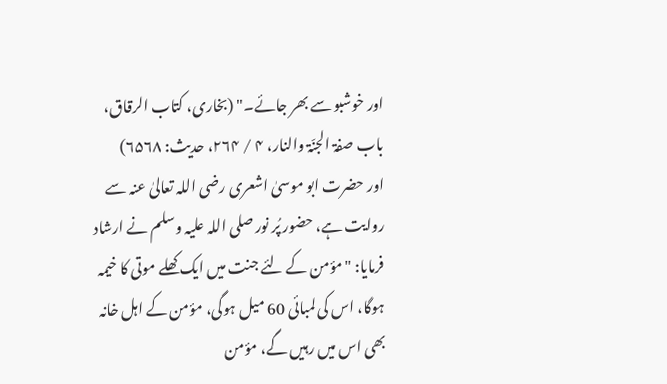اور خوشبو سے بھر جائے۔" (بخاری، کتاب الرقاق، باب صفۃ الجنّۃ والنار، ۴ / ۲۶۴، حدیث: ۶۵۶۸)
اور حضرت ابو موسیٰ اشعری رضی اللہ تعالیٰ عنہ سے روایت ہے، حضور پُر نور صلی اللہ علیہ وسلم نے ارشاد فرمایا: "مؤمن کے لئے جنت میں ایک کھلے موتی کا خیمہ ہوگا، اس کی لمبائی 60 میل ہوگی، مؤمن کے اہل خانہ بھی اس میں رہیں گے، مؤمن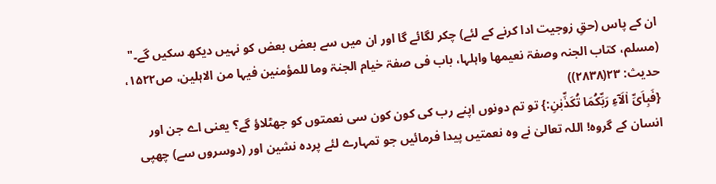ان کے پاس (حقِ زوجیت ادا کرنے کے لئے) چکر لگائے گا اور ان میں سے بعض بعض کو نہیں دیکھ سکیں گے۔" (مسلم، کتاب الجنہ وصفۃ نعیمھا واہلہا، باب فی صفۃ خیام الجنۃ وما للمؤمنین فیہا من الاہلین، ص۱۵۲۲، حدیث: ۲۳(۲۸۳۸))
{فَبِاَیِّ اٰلَآءِ رَبِّکُمَا تُکَذِّبٰنِ:} تو تم دونوں اپنے رب کی کون کون سی نعمتوں کو جھٹلاؤ گے؟ یعنی اے جن اور انسان کے گروہ! اللہ تعالیٰ نے وہ نعمتیں پیدا فرمائیں جو تمہارے لئے پردہ نشین اور (دوسروں سے) چھپی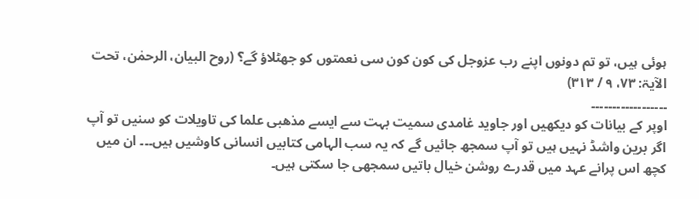ہوئی ہیں، تو تم دونوں اپنے رب عزوجل کی کون کون سی نعمتوں کو جھٹلاؤ گے؟ (روح البیان، الرحمٰن، تحت الآیۃ: ۷۳، ۹ / ۳۱۳)
۔۔۔۔۔۔۔۔۔۔۔۔۔۔۔۔۔۔
اوپر کے بیانات کو دیکھیں اور جاوید غامدی سمیت بہت سے ایسے مذھبی علما کی تاویلات کو سنیں تو آپ اگر برین واشڈ نہیں ہیں تو آپ سمجھ جائیں گے کہ یہ سب الہامی کتابیں انسانی کاوشیں ہیں۔۔۔ ان میں کچھ اس پرانے عہد میں قدرے روشن خیال باتیں سمجھی جا سکتی ہیں۔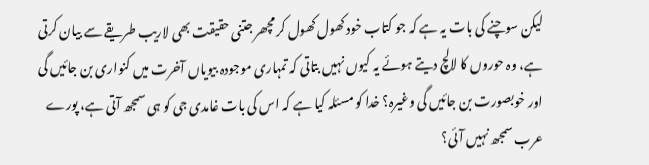لیکن سوچنے کی بات یہ ہے کہ جو کتاب خود کھول کھول کر مچھر جتنی حقیقت بھی لاریب طریقے سے بیان کرتی ہے، وہ حوروں کا لالچ دیتے ہوئے یہ کیوں نہیں بتاتی کہ تمہاری موجودہ بیویاں آخرت میں کنواری بن جائیں گی اور خوبصورت بن جائیں گی وغیرہ؟ خدا کو مسئلہ کیا ہے کہ اس کی بات غامدی جی کو ہی سمجھ آتی ہے، پورے عرب سمجھ نہیں آئی؟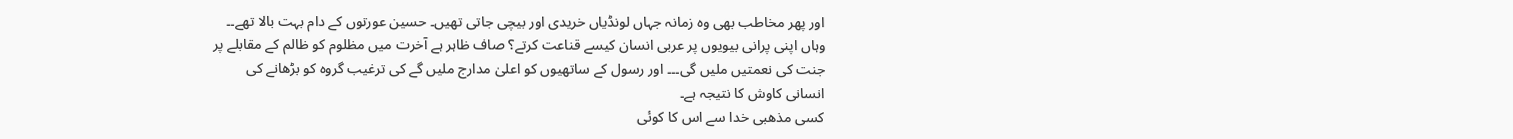اور پھر مخاطب بھی وہ زمانہ جہاں لونڈیاں خریدی اور بیچی جاتی تھیں۔ حسین عورتوں کے دام بہت بالا تھے۔۔ وہاں اپنی پرانی بیویوں پر عربی انسان کیسے قناعت کرتے؟ صاف ظاہر ہے آخرت میں مظلوم کو ظالم کے مقابلے پر جنت کی نعمتیں ملیں گی۔۔۔ اور رسول کے ساتھیوں کو اعلیٰ مدارج ملیں گے کی ترغیب گروہ کو بڑھانے کی انسانی کاوش کا نتیجہ ہے۔
کسی مذھبی خدا سے اس کا کوئی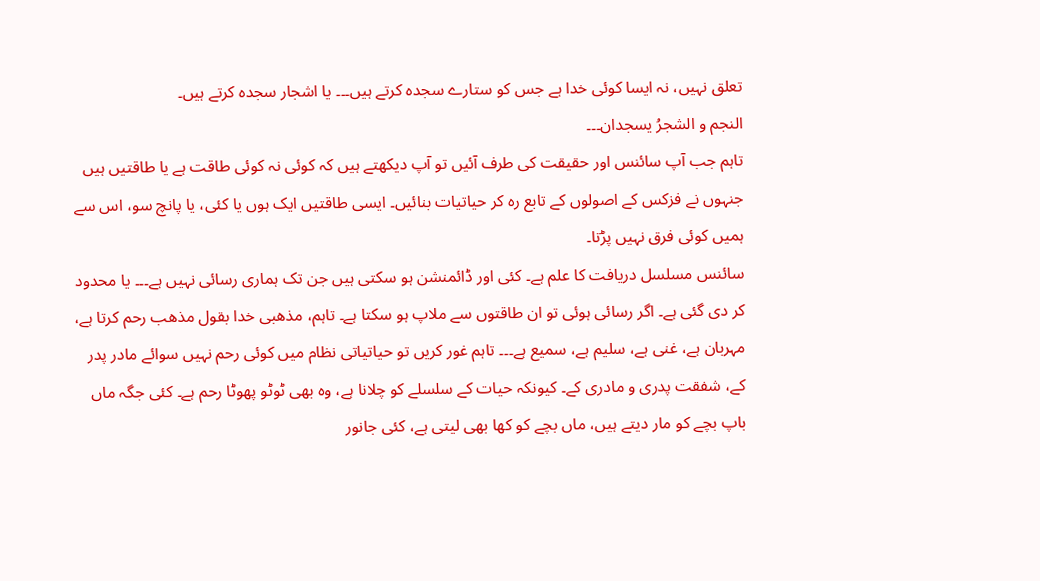تعلق نہیں، نہ ایسا کوئی خدا ہے جس کو ستارے سجدہ کرتے ہیں۔۔۔ یا اشجار سجدہ کرتے ہیں۔
النجم و الشجرُ یسجدان۔۔۔
تاہم جب آپ سائنس اور حقیقت کی طرف آئیں تو آپ دیکھتے ہیں کہ کوئی نہ کوئی طاقت ہے یا طاقتیں ہیں جنہوں نے فزکس کے اصولوں کے تابع رہ کر حیاتیات بنائیں۔ ایسی طاقتیں ایک ہوں یا کئی، یا پانچ سو، اس سے ہمیں کوئی فرق نہیں پڑتا۔
سائنس مسلسل دریافت کا علم ہے۔ کئی اور ڈائمنشن ہو سکتی ہیں جن تک ہماری رسائی نہیں ہے۔۔۔ یا محدود کر دی گئی ہے۔ اگر رسائی ہوئی تو ان طاقتوں سے ملاپ ہو سکتا ہے۔ تاہم، مذھبی خدا بقول مذھب رحم کرتا ہے، مہربان ہے، غنی ہے، سلیم ہے، سمیع ہے۔۔۔ تاہم غور کریں تو حیاتیاتی نظام میں کوئی رحم نہیں سوائے مادر پدر کے، شفقت پدری و مادری کے۔ کیونکہ حیات کے سلسلے کو چلانا ہے، وہ بھی ٹوٹو پھوٹا رحم ہے۔ کئی جگہ ماں باپ بچے کو مار دیتے ہیں، ماں بچے کو کھا بھی لیتی ہے، کئی جانور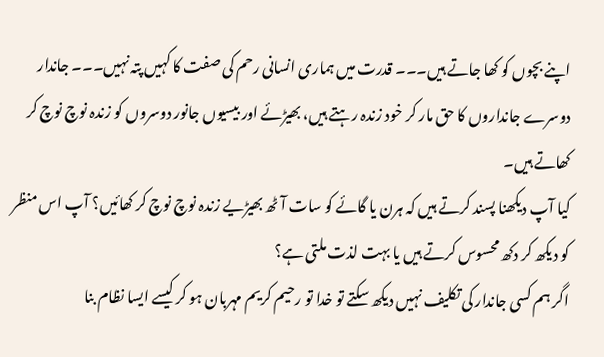اپنے بچوں کو کھا جاتے ہیں۔۔۔ قدرت میں ہماری انسانی رحم کی صفت کا کہیں پتہ نہیں۔۔۔ جاندار دوسرے جانداروں کا حق مار کر خود زندہ رہتے ہیں، بھیڑئے اور بیسیوں جانور دوسروں کو زندہ نوچ نوچ کر کھاتے ہیں۔
کیا آپ دیکھنا پسند کرتے ہیں کہ ہرن یا گائے کو سات آٹھ بھیڑیے زندہ نوچ نوچ کر کھائیں؟ آپ اس منظر کو دیکھ کر دکھ محسوس کرتے ہیں یا بہت لذت ملتی ہے؟
اگر ہم کسی جاندار کی تکلیف نہیں دیکھ سکتے تو خدا تو رحیم کریم مہربان ہو کر کیسے ایسا نظام بنا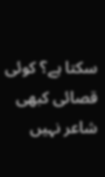سکتا ہے؟ کوئی قصائی کبھی شاعر نہیں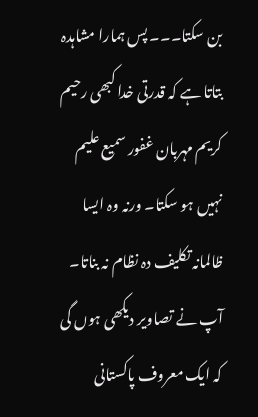بن سکتا۔۔۔ پس ہمارا مشاہدہ بتاتا ہے کہ قدرتی خدا کبھی رحیم کریم مہربان غفور سمیع علیم نہیں ہو سکتا۔ ورنہ وہ ایسا ظالمانہ تکلیف دہ نظام نہ بناتا۔
آپ نے تصاویر دیکھی ہوں گی کہ ایک معروف پاکستانی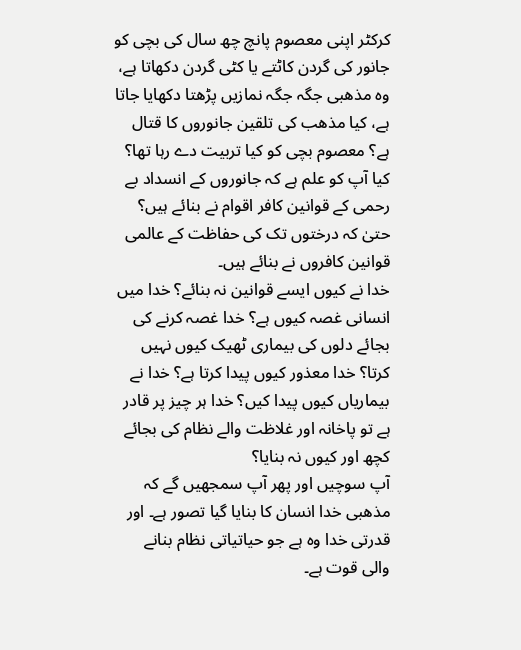کرکٹر اپنی معصوم پانچ چھ سال کی بچی کو جانور کی گردن کاٹتے یا کٹی گردن دکھاتا ہے، وہ مذھبی جگہ جگہ نمازیں پڑھتا دکھایا جاتا ہے، کیا مذھب کی تلقین جانوروں کا قتال ہے؟ معصوم بچی کو کیا تربیت دے رہا تھا؟
کیا آپ کو علم ہے کہ جانوروں کے انسداد بے رحمی کے قوانین کافر اقوام نے بنائے ہیں؟ حتیٰ کہ درختوں تک کی حفاظت کے عالمی قوانین کافروں نے بنائے ہیں۔
خدا نے کیوں ایسے قوانین نہ بنائے؟ خدا میں انسانی غصہ کیوں ہے؟ خدا غصہ کرنے کی بجائے دلوں کی بیماری ٹھیک کیوں نہیں کرتا؟ خدا معذور کیوں پیدا کرتا ہے؟ خدا نے بیماریاں کیوں پیدا کیں؟ خدا ہر چیز پر قادر ہے تو پاخانہ اور غلاظت والے نظام کی بجائے کچھ اور کیوں نہ بنایا؟
آپ سوچیں اور پھر آپ سمجھیں گے کہ مذھبی خدا انسان کا بنایا گیا تصور ہے۔ اور قدرتی خدا وہ ہے جو حیاتیاتی نظام بنانے والی قوت ہے۔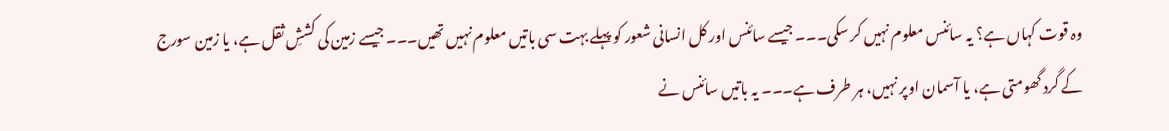وہ قوت کہاں ہے؟ یہ سائنس معلوم نہیں کر سکی۔۔۔ جیسے سائنس اور کل انسانی شعور کو پہلے بہت سی باتیں معلوم نہیں تھیں۔۔۔ جیسے زمین کی کششِ ثقل ہے، یا زمین سورج کے گرد گھومتی ہے، یا آسمان اوپر نہیں، ہر طرف ہے۔۔۔ یہ باتیں سائنس نے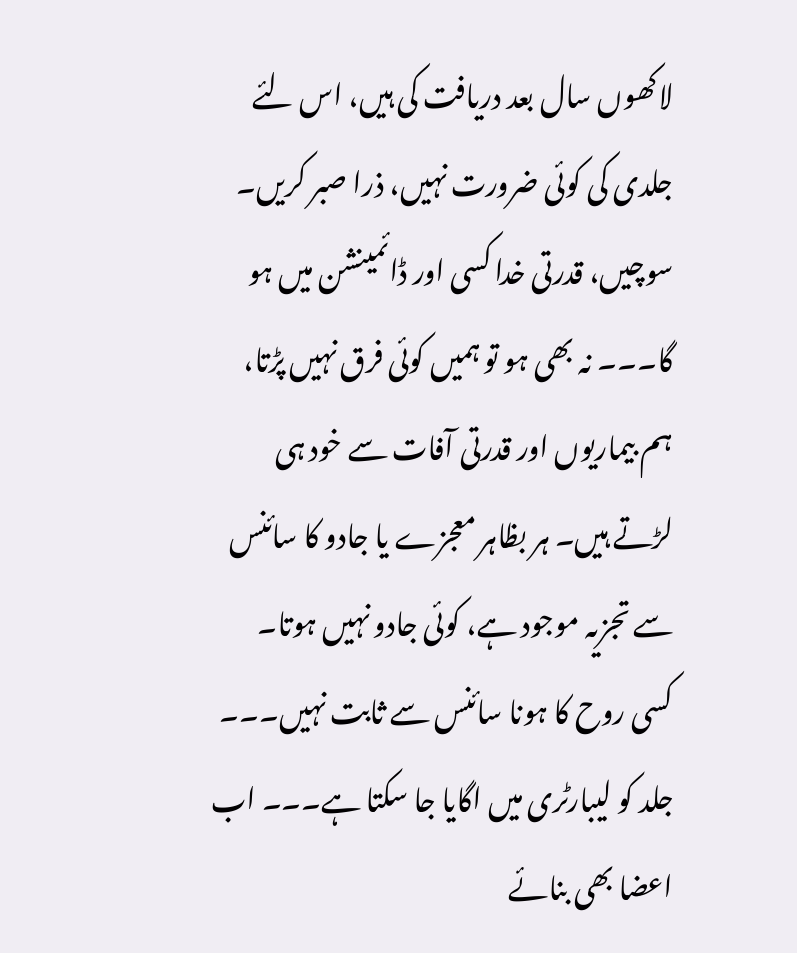لاکھوں سال بعد دریافت کی ہیں، اس لئے جلدی کی کوئی ضرورت نہیں، ذرا صبر کریں۔
سوچیں، قدرتی خدا کسی اور ڈائمینشن میں ہو گا۔۔۔ نہ بھی ہو تو ہمیں کوئی فرق نہیں پڑتا، ہم بیماریوں اور قدرتی آفات سے خود ہی لڑتے ہیں۔ ہر بظاہر معجزے یا جادو کا سائنس سے تجزیہ موجود ہے، کوئی جادو نہیں ہوتا۔ کسی روح کا ہونا سائنس سے ثابت نہیں۔۔۔ جلد کو لیبارٹری میں اگایا جا سکتا ہے۔۔۔ اب اعضا بھی بنائے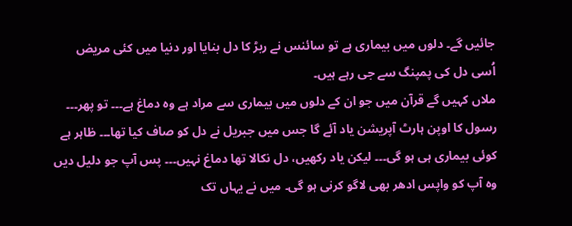جائیں گے۔ دلوں میں بیماری ہے تو سائنس نے ربڑ کا دل بنایا اور دنیا میں کئی مریض اُسی دل کی پمپنگ سے جی رہے ہیں۔
ملاں کہیں گے قرآن میں جو ان کے دلوں میں بیماری سے مراد ہے وہ دماغ ہے۔۔۔ تو پھر۔۔۔ رسول کا اوپن ہارٹ آپریشن یاد آئے گا جس میں جبریل نے دل کو صاف کیا تھا۔۔۔ ظاہر ہے کوئی بیماری ہی ہو گی۔۔۔ لیکن یاد رکھیں، دل نکالا تھا دماغ نہیں۔۔۔ پس آپ جو دلیل دیں وہ آپ کو واپس ادھر بھی لاگو کرنی ہو گی۔ میں نے یہاں تک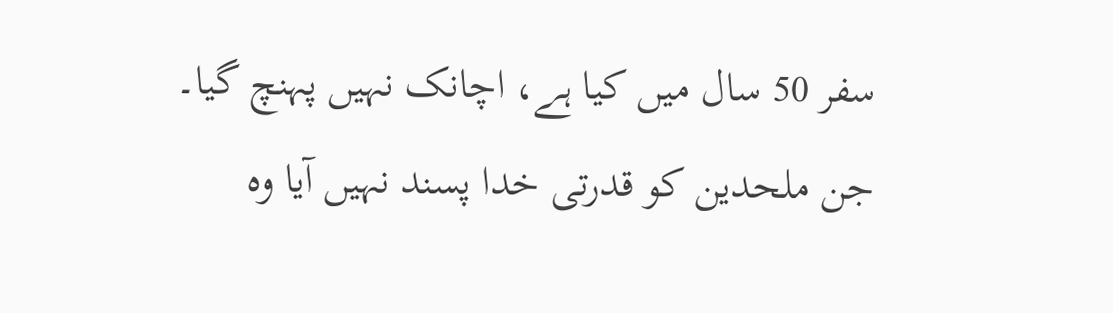سفر 50 سال میں کیا ہے، اچانک نہیں پہنچ گیا۔
جن ملحدین کو قدرتی خدا پسند نہیں آیا وہ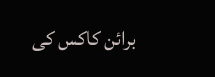برائن کاکس کی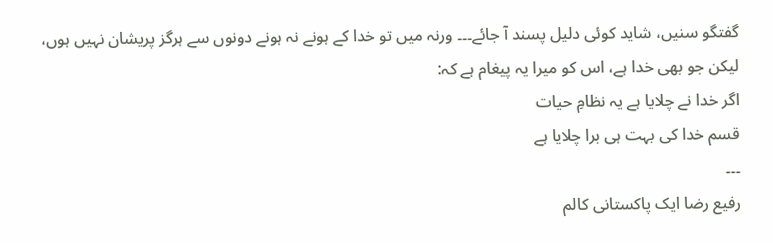گفتگو سنیں، شاید کوئی دلیل پسند آ جائے۔۔۔ ورنہ میں تو خدا کے ہونے نہ ہونے دونوں سے ہرگز پریشان نہیں ہوں، لیکن جو بھی خدا ہے، اس کو میرا یہ پیغام ہے کہ:
اگر خدا نے چلایا ہے یہ نظامِ حیات
قسم خدا کی بہت ہی برا چلایا ہے
۔۔۔
رفیع رضا ایک پاکستانی کالم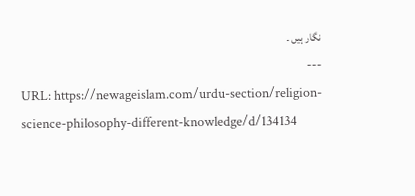نگار ہیں ۔
---
URL: https://newageislam.com/urdu-section/religion-science-philosophy-different-knowledge/d/134134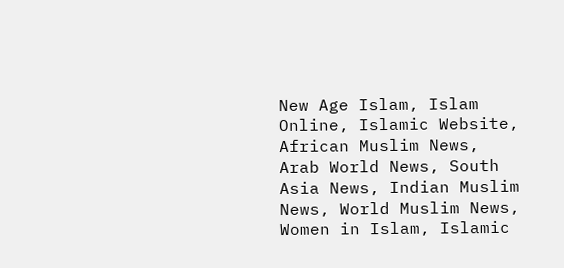New Age Islam, Islam Online, Islamic Website, African Muslim News, Arab World News, South Asia News, Indian Muslim News, World Muslim News, Women in Islam, Islamic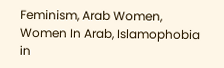Feminism, Arab Women, Women In Arab, Islamophobia in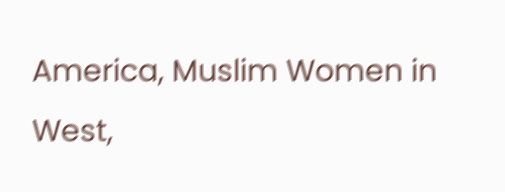America, Muslim Women in West,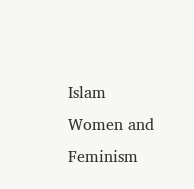Islam Women and Feminism